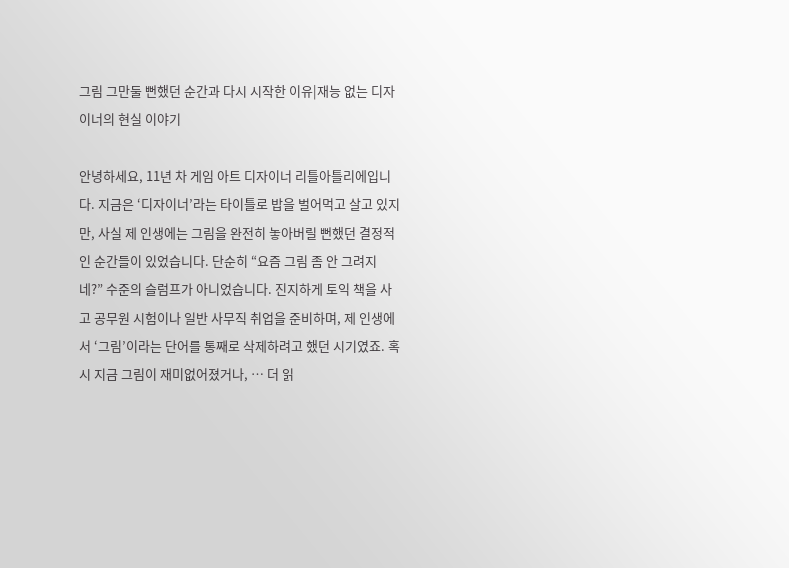그림 그만둘 뻔했던 순간과 다시 시작한 이유|재능 없는 디자이너의 현실 이야기

안녕하세요, 11년 차 게임 아트 디자이너 리틀아틀리에입니다. 지금은 ‘디자이너’라는 타이틀로 밥을 벌어먹고 살고 있지만, 사실 제 인생에는 그림을 완전히 놓아버릴 뻔했던 결정적인 순간들이 있었습니다. 단순히 “요즘 그림 좀 안 그려지네?” 수준의 슬럼프가 아니었습니다. 진지하게 토익 책을 사고 공무원 시험이나 일반 사무직 취업을 준비하며, 제 인생에서 ‘그림’이라는 단어를 통째로 삭제하려고 했던 시기였죠. 혹시 지금 그림이 재미없어졌거나, … 더 읽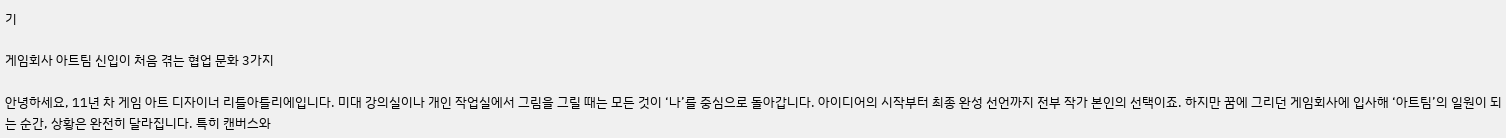기

게임회사 아트팀 신입이 처음 겪는 협업 문화 3가지

안녕하세요, 11년 차 게임 아트 디자이너 리틀아틀리에입니다. 미대 강의실이나 개인 작업실에서 그림을 그릴 때는 모든 것이 ‘나’를 중심으로 돌아갑니다. 아이디어의 시작부터 최종 완성 선언까지 전부 작가 본인의 선택이죠. 하지만 꿈에 그리던 게임회사에 입사해 ‘아트팀’의 일원이 되는 순간, 상황은 완전히 달라집니다. 특히 캔버스와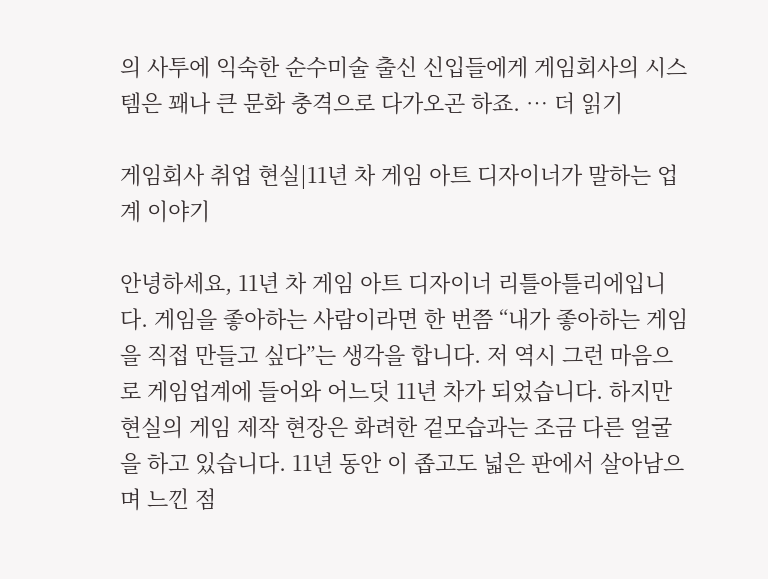의 사투에 익숙한 순수미술 출신 신입들에게 게임회사의 시스템은 꽤나 큰 문화 충격으로 다가오곤 하죠. … 더 읽기

게임회사 취업 현실|11년 차 게임 아트 디자이너가 말하는 업계 이야기

안녕하세요, 11년 차 게임 아트 디자이너 리틀아틀리에입니다. 게임을 좋아하는 사람이라면 한 번쯤 “내가 좋아하는 게임을 직접 만들고 싶다”는 생각을 합니다. 저 역시 그런 마음으로 게임업계에 들어와 어느덧 11년 차가 되었습니다. 하지만 현실의 게임 제작 현장은 화려한 겉모습과는 조금 다른 얼굴을 하고 있습니다. 11년 동안 이 좁고도 넓은 판에서 살아남으며 느낀 점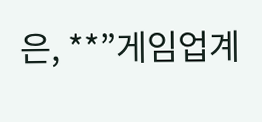은, **”게임업계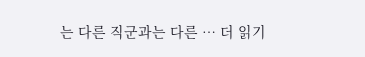는 다른 직군과는 다른 … 더 읽기